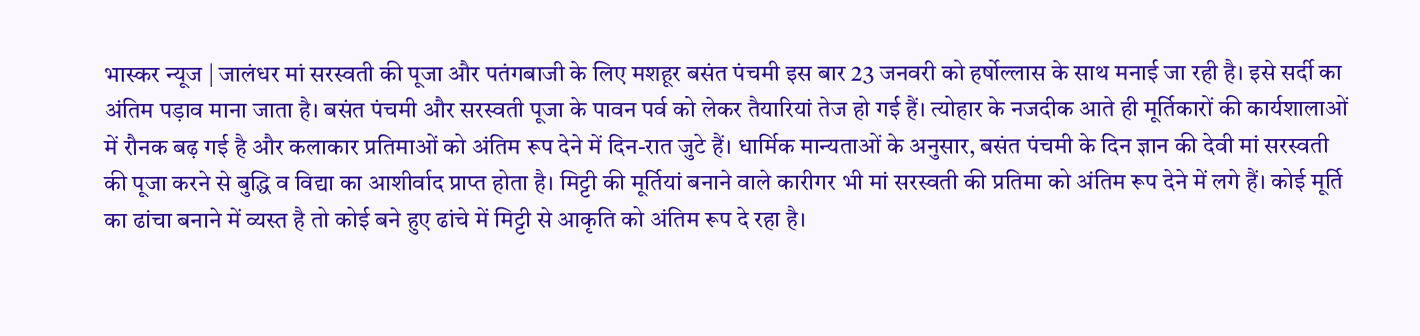भास्कर न्यूज | जालंधर मां सरस्वती की पूजा और पतंगबाजी के लिए मशहूर बसंत पंचमी इस बार 23 जनवरी को हर्षोल्लास के साथ मनाई जा रही है। इसे सर्दी का अंतिम पड़ाव माना जाता है। बसंत पंचमी और सरस्वती पूजा के पावन पर्व को लेकर तैयारियां तेज हो गई हैं। त्योहार के नजदीक आते ही मूर्तिकारों की कार्यशालाओं में रौनक बढ़ गई है और कलाकार प्रतिमाओं को अंतिम रूप देने में दिन-रात जुटे हैं। धार्मिक मान्यताओं के अनुसार, बसंत पंचमी के दिन ज्ञान की देवी मां सरस्वती की पूजा करने से बुद्धि व विद्या का आशीर्वाद प्राप्त होता है। मिट्टी की मूर्तियां बनाने वाले कारीगर भी मां सरस्वती की प्रतिमा को अंतिम रूप देने में लगे हैं। कोई मूर्ति का ढांचा बनाने में व्यस्त है तो कोई बने हुए ढांचे में मिट्टी से आकृति को अंतिम रूप दे रहा है।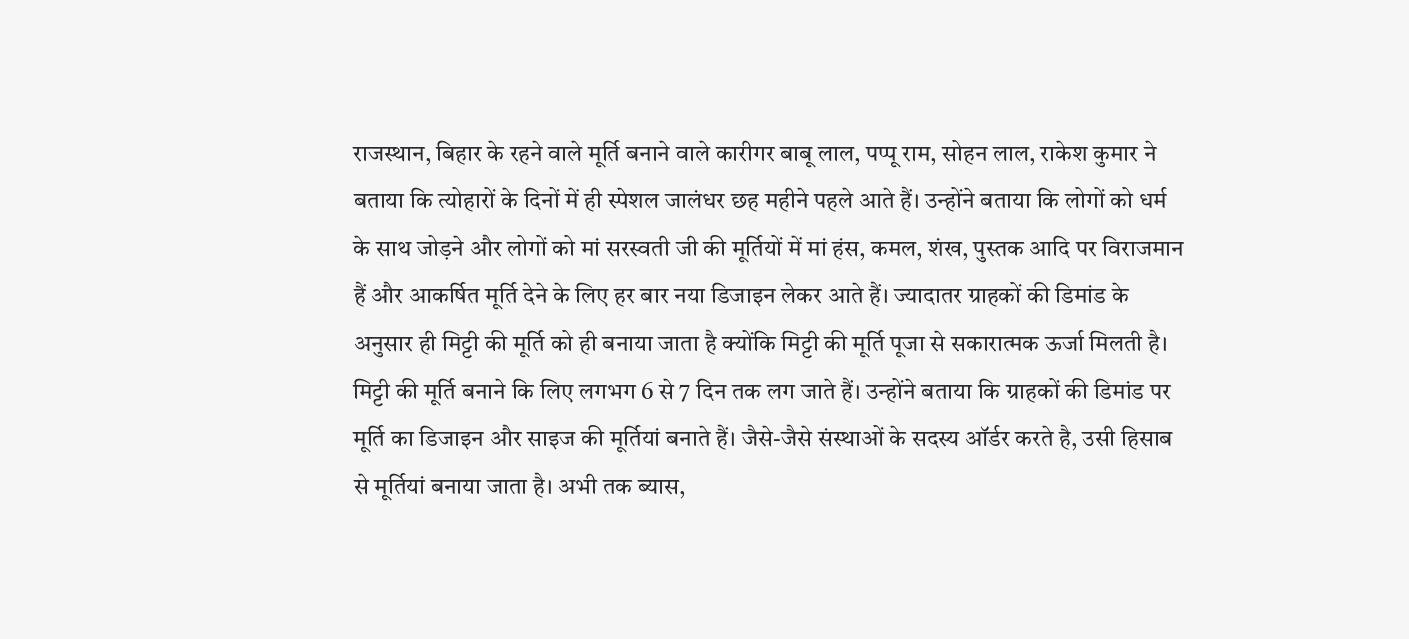राजस्थान, बिहार के रहने वाले मूर्ति बनाने वाले कारीगर बाबू लाल, पप्पू राम, सोहन लाल, राकेश कुमार ने बताया कि त्योहारों के दिनों में ही स्पेशल जालंधर छह महीने पहले आते हैं। उन्होंने बताया कि लोगों को धर्म के साथ जोड़ने और लोगों को मां सरस्वती जी की मूर्तियों में मां हंस, कमल, शंख, पुस्तक आदि पर विराजमान हैं और आकर्षित मूर्ति देने के लिए हर बार नया डिजाइन लेकर आते हैं। ज्यादातर ग्राहकों की डिमांड के अनुसार ही मिट्टी की मूर्ति को ही बनाया जाता है क्योंकि मिट्टी की मूर्ति पूजा से सकारात्मक ऊर्जा मिलती है। मिट्टी की मूर्ति बनाने कि लिए लगभग 6 से 7 दिन तक लग जाते हैं। उन्होंने बताया कि ग्राहकों की डिमांड पर मूर्ति का डिजाइन और साइज की मूर्तियां बनाते हैं। जैसे-जैसे संस्थाओं के सदस्य ऑर्डर करते है, उसी हिसाब से मूर्तियां बनाया जाता है। अभी तक ब्यास,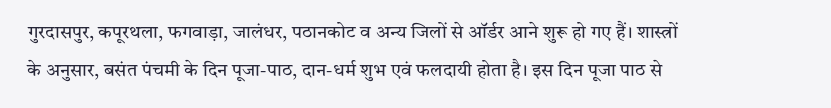गुरदासपुर, कपूरथला, फगवाड़ा, जालंधर, पठानकोट व अन्य जिलों से ऑर्डर आने शुरू हो गए हैं। शास्त्रों के अनुसार, बसंत पंचमी के दिन पूजा-पाठ, दान-धर्म शुभ एवं फलदायी होता है। इस दिन पूजा पाठ से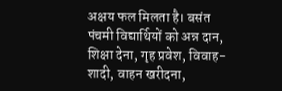अक्षय फल मिलता है। बसंत पंचमी विद्यार्थियों को अन्न दान, शिक्षा देना, गृह प्रवेश, विवाह-शादी, वाहन खरीदना,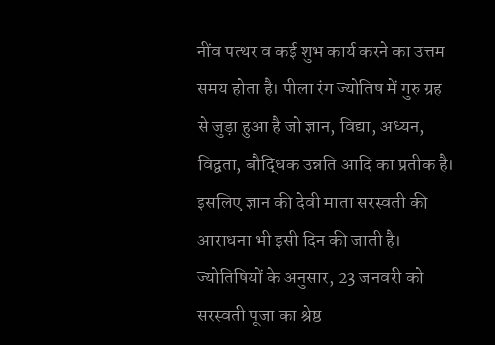नींव पत्थर व कई शुभ कार्य करने का उत्तम समय होता है। पीला रंग ज्योतिष में गुरु ग्रह से जुड़ा हुआ है जो ज्ञान, विद्या, अध्यन, विद्वता, बौद्धिक उन्नति आदि का प्रतीक है। इसलिए ज्ञान की देवी माता सरस्वती की आराधना भी इसी दिन की जाती है। ज्योतिषियों के अनुसार, 23 जनवरी को सरस्वती पूजा का श्रेष्ठ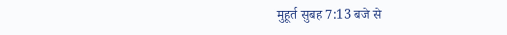मुहूर्त सुबह 7:13 बजे से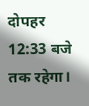दोपहर 12:33 बजे तक रहेगा।